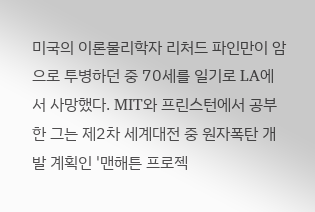미국의 이론물리학자 리처드 파인만이 암으로 투병하던 중 70세를 일기로 LA에서 사망했다. MIT와 프린스턴에서 공부한 그는 제2차 세계대전 중 원자폭탄 개발 계획인 '맨해튼 프로젝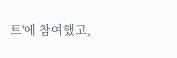트'에 참여했고,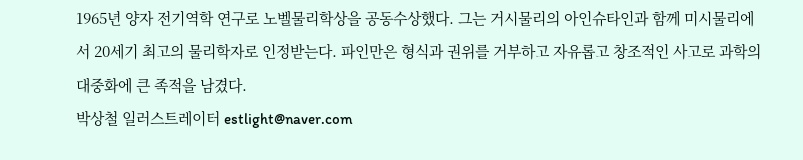1965년 양자 전기역학 연구로 노벨물리학상을 공동수상했다. 그는 거시물리의 아인슈타인과 함께 미시물리에서 20세기 최고의 물리학자로 인정받는다. 파인만은 형식과 권위를 거부하고 자유롭고 창조적인 사고로 과학의 대중화에 큰 족적을 남겼다.
박상철 일러스트레이터 estlight@naver.com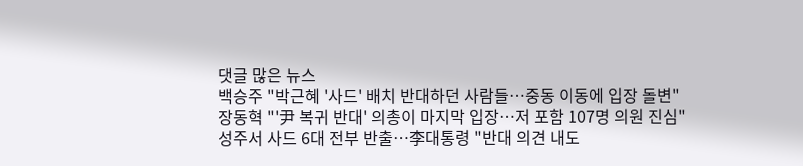댓글 많은 뉴스
백승주 "박근혜 '사드' 배치 반대하던 사람들…중동 이동에 입장 돌변"
장동혁 "'尹 복귀 반대' 의총이 마지막 입장…저 포함 107명 의원 진심"
성주서 사드 6대 전부 반출…李대통령 "반대 의견 내도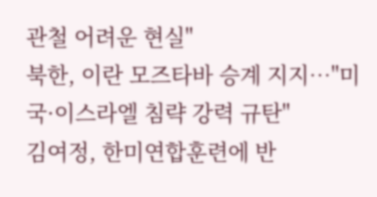관철 어려운 현실"
북한, 이란 모즈타바 승계 지지…"미국·이스라엘 침략 강력 규탄"
김여정, 한미연합훈련에 반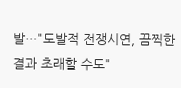발…"도발적 전쟁시연, 끔찍한 결과 초래할 수도"